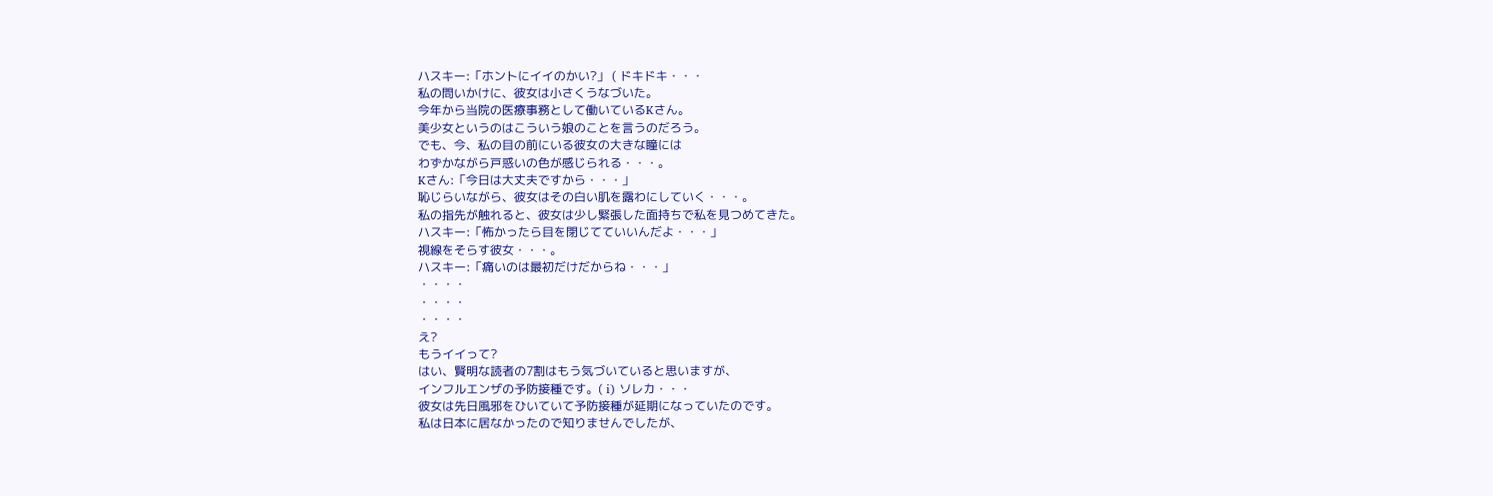ハスキー:「ホントにイイのかい?」 ( ドキドキ・・・
私の問いかけに、彼女は小さくうなづいた。
今年から当院の医療事務として働いているKさん。
美少女というのはこういう娘のことを言うのだろう。
でも、今、私の目の前にいる彼女の大きな瞳には
わずかながら戸惑いの色が感じられる・・・。
Kさん:「今日は大丈夫ですから・・・」
恥じらいながら、彼女はその白い肌を露わにしていく・・・。
私の指先が触れると、彼女は少し緊張した面持ちで私を見つめてきた。
ハスキー:「怖かったら目を閉じてていいんだよ・・・」
視線をそらす彼女・・・。
ハスキー:「痛いのは最初だけだからね・・・」
・・・・
・・・・
・・・・
え?
もうイイって?
はい、賢明な読者の7割はもう気づいていると思いますが、
インフルエンザの予防接種です。( i) ソレカ・・・
彼女は先日風邪をひいていて予防接種が延期になっていたのです。
私は日本に居なかったので知りませんでしたが、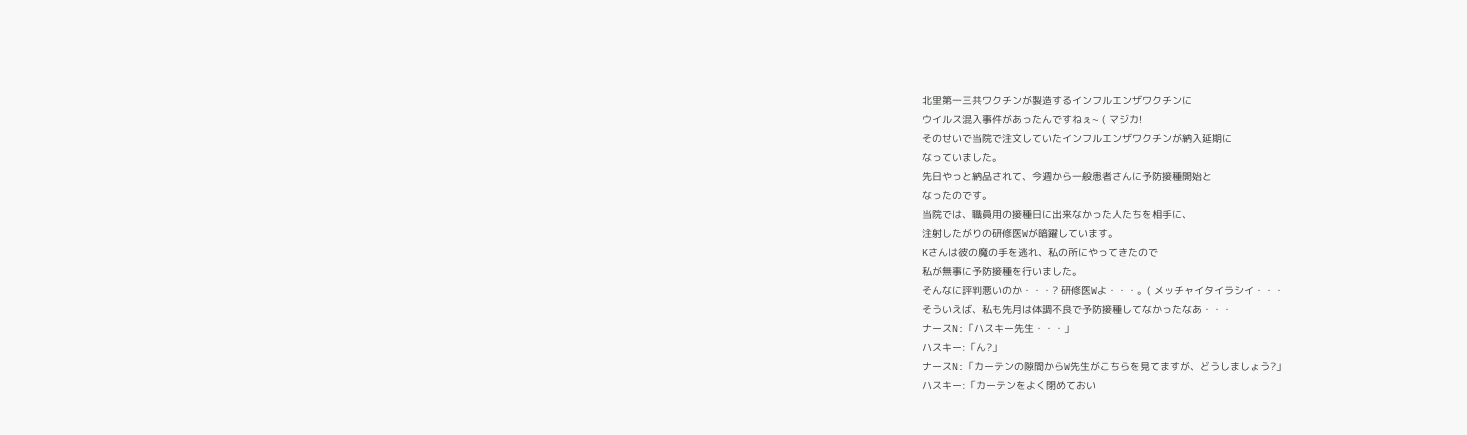北里第一三共ワクチンが製造するインフルエンザワクチンに
ウイルス混入事件があったんですねぇ~ ( マジカ!
そのせいで当院で注文していたインフルエンザワクチンが納入延期に
なっていました。
先日やっと納品されて、今週から一般患者さんに予防接種開始と
なったのです。
当院では、職員用の接種日に出来なかった人たちを相手に、
注射したがりの研修医Wが暗躍しています。
Kさんは彼の魔の手を逃れ、私の所にやってきたので
私が無事に予防接種を行いました。
そんなに評判悪いのか・・・? 研修医Wよ・・・。( メッチャイタイラシイ・・・
そういえば、私も先月は体調不良で予防接種してなかったなあ・・・
ナースN:「ハスキー先生・・・」
ハスキー:「ん?」
ナースN:「カーテンの隙間からW先生がこちらを見てますが、どうしましょう?」
ハスキー:「カーテンをよく閉めておい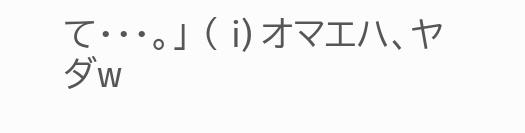て・・・。」 ( i) オマエハ、ヤダw